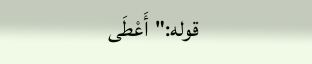قوله:"أَعْطَى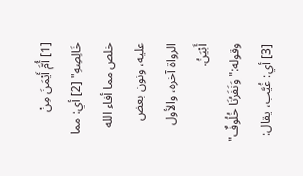[1] أُمَّ أَيْمَنَ مِنْ خَالِصِهِ" [2] أي: مما خلص مما أفاء الله عليه، ونون بعض الرواة آخره، والأول أَبْيَنُ.
وقوله:"وَنَفَرُنَا خُلُوفٌ" [3] أي: غُيَّب، يقال: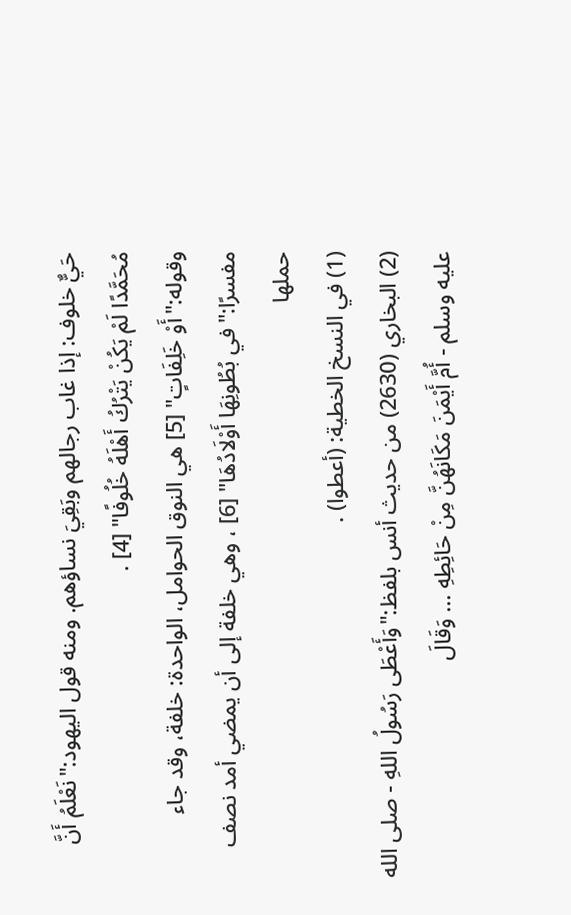حَيٌّ خلوف: إذا غاب رجالهم وبَقِيَ نساؤهم. ومنه قول اليهود:"نَعْلَمُ أَنَّ مُحَمَّدًا لَمْ يَكُنْ يَتْرُكُ أَهْلَهُ خُلُوفًا" [4] .
وقوله:"أَوْ خَلِفَاتٍ" [5] هي النوق الحوامل، الواحدة: خلفة، وقد جاء مفسرًا:"في بُطُونِهَا أَوْلَادُهَا" [6] ، وهي خلفة إلى أن يمضي أمد نصف حملها
(1) في النسخ الخطية: (أعطوا) .
(2) البخاري (2630) من حديث أنس بلفظ:"وَأَعْطَى رَسُولُ اللهِ - صلى الله عليه وسلم - أُمَّ أَيْمَنَ مَكَانَهُنَّ مِنْ حَائِطِهِ ... وَقَالَ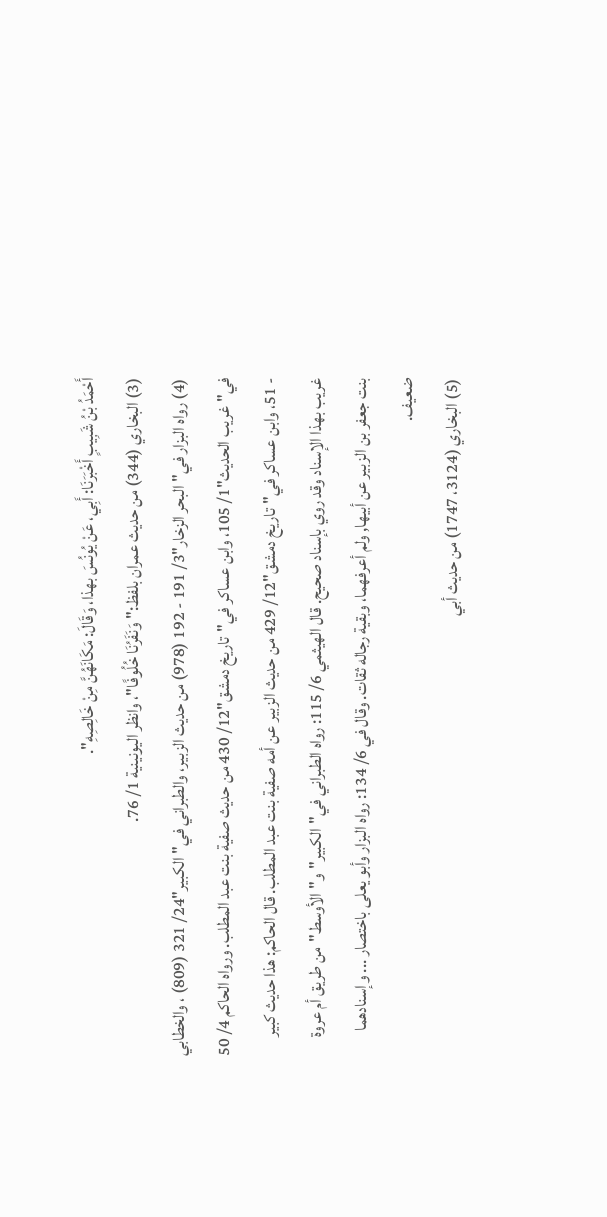أَحْمَدُ بْنُ شَبِيبٍ أَخْبَرَنَا: أَبِي، عَنْ يُونُسَ بهذا، وَقَالَ: مَكَانَهُنَّ مِنْ خَالِصِهِ".
(3) البخاري (344) من حديث عمران بلفظ:"وَنَفَرُنَا خُلُوفًا"، وانظر اليونينية 1/ 76.
(4) رواه البزار في"البحر الزخار"3/ 191 - 192 (978) من حديث الزبير، والطبراني في"الكبير"24/ 321 (809) ، والخطابي في"غريب الحديث"1/ 105، وابن عساكر في"تاريخ دمشق"12/ 430 من حديث صفية بنت عبد المطلب. ورواه الحاكم 4/ 50 - 51، وابن عساكر في"تاريخ دمشق"12/ 429 من حديث الزبير عن أمه صفية بنت عبد المطلب. قال الحاكم: هذا حديث كبير غريب بهذا الإسناد وقد روي بإسناد صحيح. قال الهيثمي 6/ 115: رواه الطبراني في"الكبير"و"الأوسط"من طريق أم عروة بنت جعفر بن الزبير عن أبيها, ولم أعرفهما، وبقية رجاله ثقات. وقال في 6/ 134: رواه البزار وأبو يعلى باختصار ... وإسنادهما ضعيف.
(5) البخاري (3124، 1747) من حديث أبي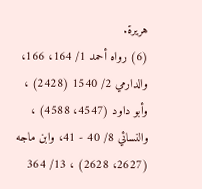هريرة.
(6) رواه أحمد 1/ 164، 166، والدارمي 2/ 1540 (2428) ، وأبو داود (4547، 4588) ، والنسائي 8/ 40 - 41، وابن ماجه (2627، 2628) ، 13/ 364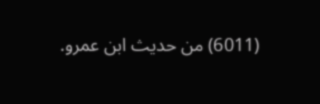(6011) من حديث ابن عمرو.